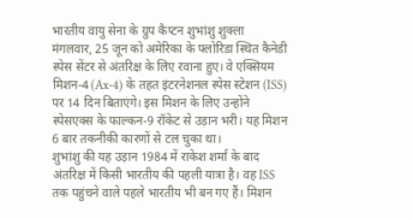भारतीय वायु सेना के ग्रुप कैप्टन शुभांशु शुक्ला मंगलवार, 25 जून को अमेरिका के फ्लोरिडा स्थित कैनेडी स्पेस सेंटर से अंतरिक्ष के लिए रवाना हुए। वे एक्सियम मिशन-4 (Ax-4) के तहत इंटरनेशनल स्पेस स्टेशन (ISS) पर 14 दिन बिताएंगे। इस मिशन के लिए उन्होंने स्पेसएक्स के फाल्कन-9 रॉकेट से उड़ान भरी। यह मिशन 6 बार तकनीकी कारणों से टल चुका था।
शुभांशु की यह उड़ान 1984 में राकेश शर्मा के बाद अंतरिक्ष में किसी भारतीय की पहली यात्रा है। वह ISS तक पहुंचने वाले पहले भारतीय भी बन गए हैं। मिशन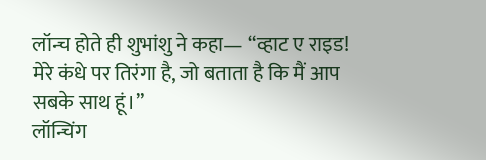लॉन्च होते ही शुभांशु ने कहा— “व्हाट ए राइड! मेरे कंधे पर तिरंगा है, जो बताता है कि मैं आप सबके साथ हूं।”
लॉन्चिंग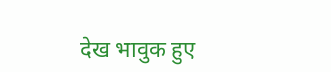देख भावुक हुए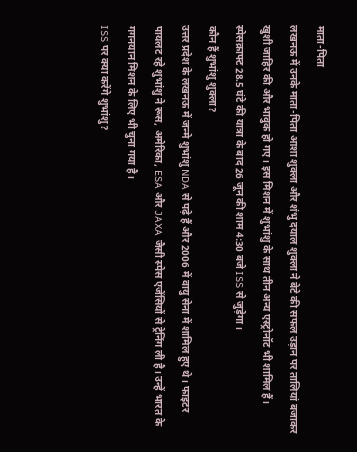माता-पिता
लखनऊ में उनके माता-पिता आशा शुक्ला और शंभु दयाल शुक्ला ने बेटे की सफल उड़ान पर तालियां बजाकर खुशी जाहिर की और भावुक हो गए। इस मिशन में शुभांशु के साथ तीन अन्य एस्ट्रोनॉट भी शामिल हैं। स्पेसक्राफ्ट 28.5 घंटे की यात्रा के बाद 26 जून की शाम 4:30 बजे ISS से जुड़ेगा।
कौन हैं शुभांशु शुक्ला?
उत्तर प्रदेश के लखनऊ में जन्मे शुभांशु NDA से पढ़े हैं और 2006 में वायु सेना में शामिल हुए थे। फाइटर पायलट रहे शुभांशु ने रूस, अमेरिका, ESA और JAXA जैसी स्पेस एजेंसियों से ट्रेनिंग ली है। उन्हें भारत के गगनयान मिशन के लिए भी चुना गया है।
ISS पर क्या करेंगे शुभांशु?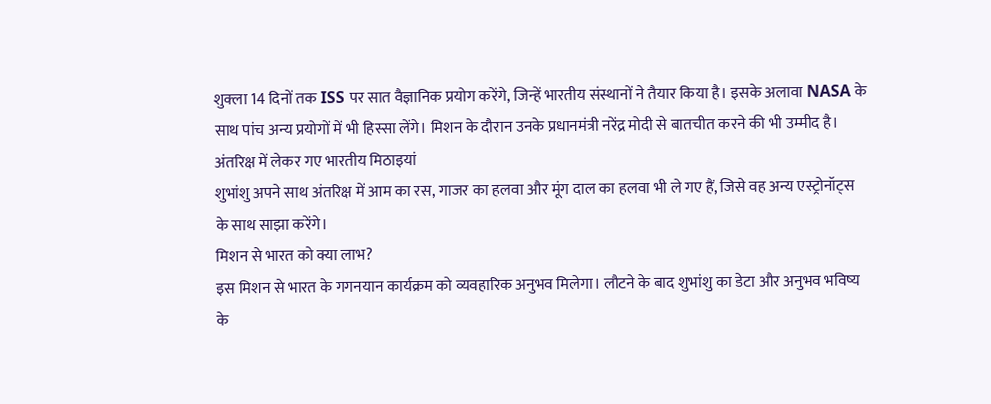शुक्ला 14 दिनों तक ISS पर सात वैज्ञानिक प्रयोग करेंगे, जिन्हें भारतीय संस्थानों ने तैयार किया है। इसके अलावा NASA के साथ पांच अन्य प्रयोगों में भी हिस्सा लेंगे। मिशन के दौरान उनके प्रधानमंत्री नरेंद्र मोदी से बातचीत करने की भी उम्मीद है।
अंतरिक्ष में लेकर गए भारतीय मिठाइयां
शुभांशु अपने साथ अंतरिक्ष में आम का रस, गाजर का हलवा और मूंग दाल का हलवा भी ले गए हैं, जिसे वह अन्य एस्ट्रोनॉट्स के साथ साझा करेंगे।
मिशन से भारत को क्या लाभ?
इस मिशन से भारत के गगनयान कार्यक्रम को व्यवहारिक अनुभव मिलेगा। लौटने के बाद शुभांशु का डेटा और अनुभव भविष्य के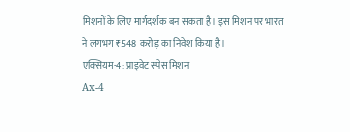मिशनों के लिए मार्गदर्शक बन सकता है। इस मिशन पर भारत ने लगभग ₹548 करोड़ का निवेश किया है।
एक्सियम-4: प्राइवेट स्पेस मिशन
Ax-4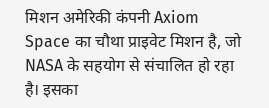मिशन अमेरिकी कंपनी Axiom Space का चौथा प्राइवेट मिशन है, जो NASA के सहयोग से संचालित हो रहा है। इसका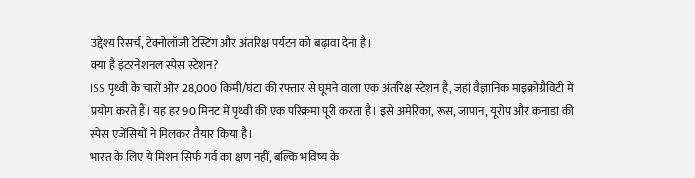उद्देश्य रिसर्च, टेक्नोलॉजी टेस्टिंग और अंतरिक्ष पर्यटन को बढ़ावा देना है।
क्या है इंटरनेशनल स्पेस स्टेशन?
ISS पृथ्वी के चारों ओर 28,000 किमी/घंटा की रफ्तार से घूमने वाला एक अंतरिक्ष स्टेशन है, जहां वैज्ञानिक माइक्रोग्रैविटी में प्रयोग करते हैं। यह हर 90 मिनट में पृथ्वी की एक परिक्रमा पूरी करता है। इसे अमेरिका, रूस, जापान, यूरोप और कनाडा की स्पेस एजेंसियों ने मिलकर तैयार किया है।
भारत के लिए ये मिशन सिर्फ गर्व का क्षण नहीं, बल्कि भविष्य के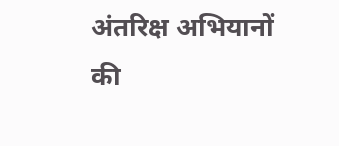अंतरिक्ष अभियानों की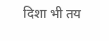दिशा भी तय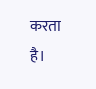करता है।